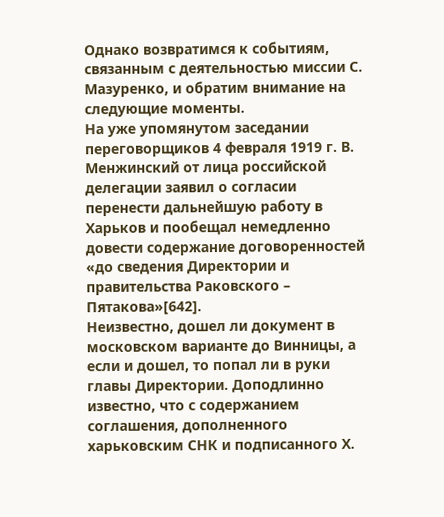Однако возвратимся к событиям, связанным с деятельностью миссии С. Мазуренко, и обратим внимание на следующие моменты.
На уже упомянутом заседании переговорщиков 4 февраля 1919 г. В. Менжинский от лица российской делегации заявил о согласии перенести дальнейшую работу в Харьков и пообещал немедленно довести содержание договоренностей «до сведения Директории и правительства Раковского – Пятакова»[642].
Неизвестно, дошел ли документ в московском варианте до Винницы, а если и дошел, то попал ли в руки главы Директории. Доподлинно известно, что с содержанием соглашения, дополненного харьковским СНК и подписанного Х.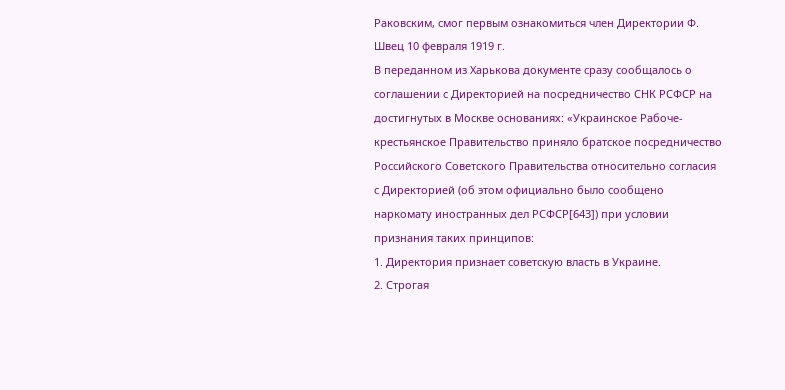Раковским, смог первым ознакомиться член Директории Ф. Швец 10 февраля 1919 г.
В переданном из Харькова документе сразу сообщалось о соглашении с Директорией на посредничество СНК РСФСР на достигнутых в Москве основаниях: «Украинское Рабоче-крестьянское Правительство приняло братское посредничество Российского Советского Правительства относительно согласия с Директорией (об этом официально было сообщено наркомату иностранных дел РСФСР[643]) при условии признания таких принципов:
1. Директория признает советскую власть в Украине.
2. Строгая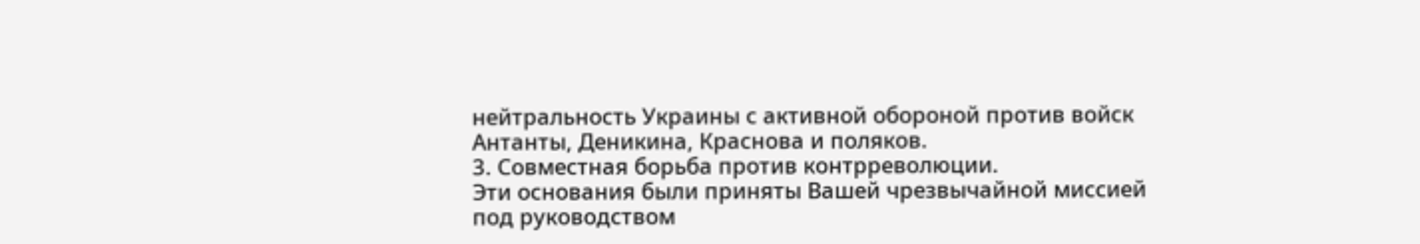нейтральность Украины с активной обороной против войск Антанты, Деникина, Краснова и поляков.
3. Совместная борьба против контрреволюции.
Эти основания были приняты Вашей чрезвычайной миссией под руководством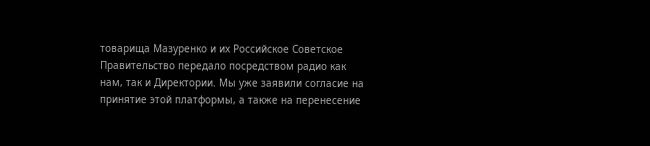товарища Мазуренко и их Российское Советское Правительство передало посредством радио как нам, так и Директории. Мы уже заявили согласие на принятие этой платформы, а также на перенесение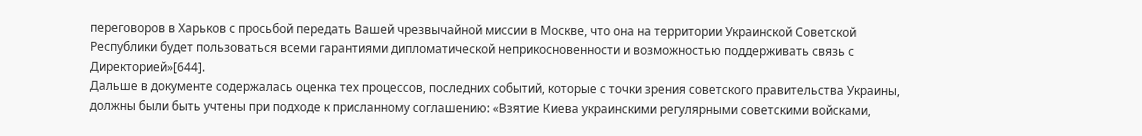переговоров в Харьков с просьбой передать Вашей чрезвычайной миссии в Москве, что она на территории Украинской Советской Республики будет пользоваться всеми гарантиями дипломатической неприкосновенности и возможностью поддерживать связь с Директорией»[644].
Дальше в документе содержалась оценка тех процессов, последних событий, которые с точки зрения советского правительства Украины, должны были быть учтены при подходе к присланному соглашению: «Взятие Киева украинскими регулярными советскими войсками,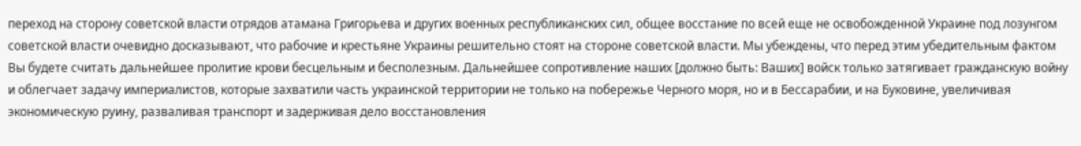переход на сторону советской власти отрядов атамана Григорьева и других военных республиканских сил, общее восстание по всей еще не освобожденной Украине под лозунгом советской власти очевидно досказывают, что рабочие и крестьяне Украины решительно стоят на стороне советской власти. Мы убеждены, что перед этим убедительным фактом Вы будете считать дальнейшее пролитие крови бесцельным и бесполезным. Дальнейшее сопротивление наших [должно быть: Ваших] войск только затягивает гражданскую войну и облегчает задачу империалистов, которые захватили часть украинской территории не только на побережье Черного моря, но и в Бессарабии, и на Буковине, увеличивая экономическую руину, разваливая транспорт и задерживая дело восстановления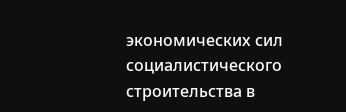экономических сил социалистического строительства в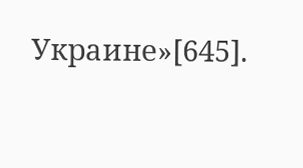Украине»[645].